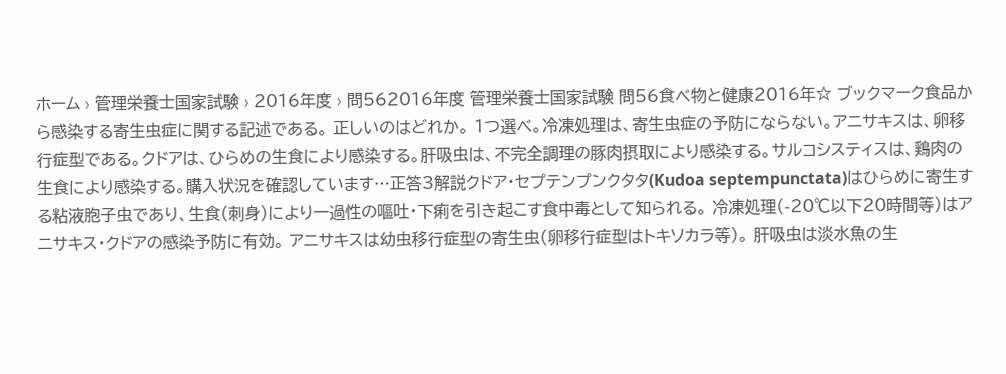ホーム › 管理栄養士国家試験 › 2016年度 › 問562016年度 管理栄養士国家試験 問56食べ物と健康2016年☆ ブックマーク食品から感染する寄生虫症に関する記述である。 正しいのはどれか。 1つ選べ。冷凍処理は、寄生虫症の予防にならない。アニサキスは、卵移行症型である。クドアは、ひらめの生食により感染する。肝吸虫は、不完全調理の豚肉摂取により感染する。サルコシスティスは、鶏肉の生食により感染する。購入状況を確認しています…正答3解説クドア・セプテンプンクタタ(Kudoa septempunctata)はひらめに寄生する粘液胞子虫であり、生食(刺身)により一過性の嘔吐・下痢を引き起こす食中毒として知られる。 冷凍処理(-20℃以下20時間等)はアニサキス・クドアの感染予防に有効。 アニサキスは幼虫移行症型の寄生虫(卵移行症型はトキソカラ等)。 肝吸虫は淡水魚の生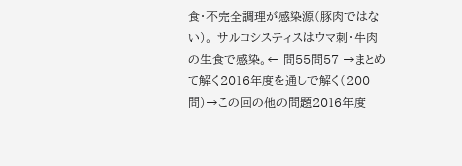食・不完全調理が感染源(豚肉ではない)。 サルコシスティスはウマ刺・牛肉の生食で感染。← 問55問57 →まとめて解く2016年度を通しで解く(200問)→この回の他の問題2016年度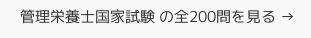管理栄養士国家試験 の全200問を見る →